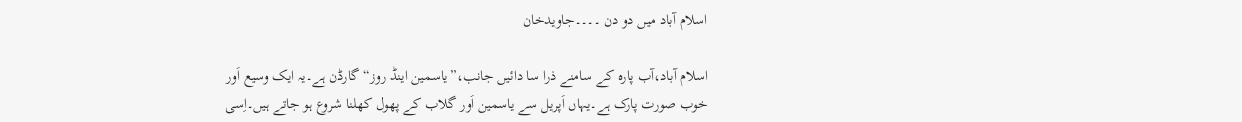اسلام آباد میں دو دن ۔۔۔۔جاویدخان

اسلام آباد،آب پارہ کے سامنے ذرا سا دائیں جانب،”یاسمین اینڈ روز“گارڈن ہے۔یہ ایک وسیع اَور خوب صورت پارک ہے۔یہاں اَپریل سے یاسمین اَور گلاب کے پھول کھلنا شروع ہو جاتے ہیں۔اِسی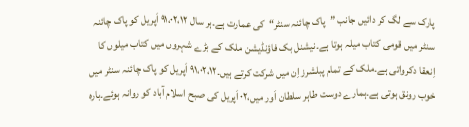پارک سے لگ کر دائیں جانب ”پاک چائنہ سنٹر“کی عمارت ہے۔ہر سال ۹۱،۰۲،۱۲ اَپریل کو پاک چائنہ سنٹر میں قومی کتاب میلہ ہوتا ہے۔نیشنل بک فاؤنڈیشن ملک کے بڑے شہروں میں کتاب میلوں کا اِنعقا دکرواتی ہے۔ملک کے تمام پبلشرز اِن میں شرکت کرتے ہیں۔۹۱،۰۲،۱۲ اَپریل کو پاک چائنہ سنٹر میں خوب رونق ہوتی ہے۔ہمارے دوست طاہر سلطان اَور میں،۰۲ اَپریل کی صبح اسلام آباد کو روانہ ہوئے۔بارہ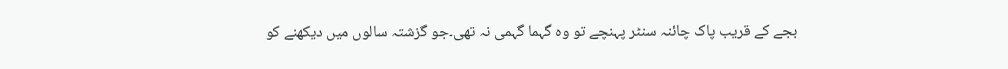بجے کے قریب پاک چائنہ سنٹر پہنچے تو وہ گہما گہمی نہ تھی۔جو گزشتہ سالوں میں دیکھنے کو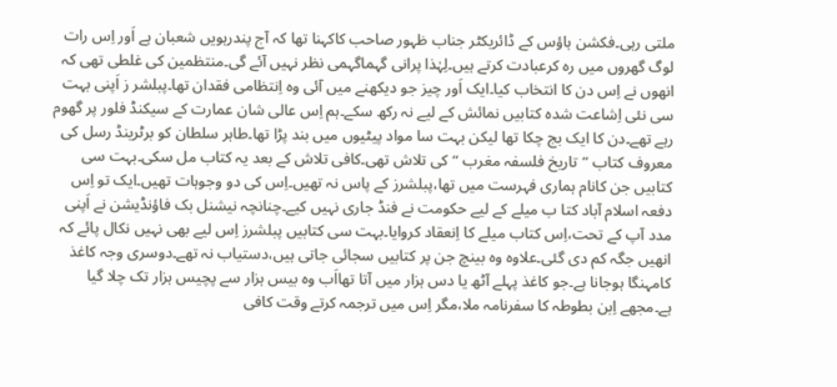ملتی رہی۔فکشن ہاؤس کے ڈائریکٹر جناب ظہور صاحب کاکہنا تھا کہ آج پندرہویں شعبان ہے اَور اِس رات لوگ گھروں میں رہ کرعبادت کرتے ہیں۔لِہٰذا پرانی گہماگہمی نظر نہیں آئے گی۔منتظمین کی غلطی تھی کہ انھوں نے اِس دن کا انتخاب کیا۔ایک اَور چیز جو دیکھنے میں آئی وہ اِنتظامی فقدان تھا۔پبلشر ز اَپنی بہت سی نئی اِشاعت شدہ کتابیں نمائش کے لیے نہ رکھ سکے۔ہم اِس عالی شان عمارت کے سیکنڈ فلور پر گھوم رہے تھے۔دن کا ایک بج چکا تھا لیکن بہت سا مواد پیٹیوں میں بند پڑا تھا۔طاہر سلطان کو برٹرینڈ رسل کی معروف کتاب ”تاریخ فلسفہ مغرب “کی تلاش تھی۔کافی تلاش کے بعد یہ کتاب مل سکی۔بہت سی کتابیں جن کانام ہماری فہرست میں تھا،پبلشرز کے پاس نہ تھیں۔اِس کی دو وجوہات تھیں۔ایک تو اِس دفعہ اسلام آباد کتا ب میلے کے لیے حکومت نے فنڈ جاری نہیں کیے۔چنانچہ نیشنل بک فاؤنڈیشن نے اَپنی مدد آپ کے تحت،اِس کتاب میلے کا اِنعقاد کروایا۔بہت سی کتابیں پبلشرز اِس لیے بھی نہیں نکال پائے کہ انھیں جگہ کم دی گئی۔علاوہ وہ بینچ جن پر کتابیں سجائی جاتی ہیں،دستیاب نہ تھے۔دوسری وجہ کاغذ کامہنگا ہوجانا ہے۔جو کاغذ پہلے آٹھ یا دس ہزار میں آتا تھااَب وہ بیس ہزار سے پچیس ہزار تک چلا گیا ہے۔مجھے اِبن بطوطہ کا سفرنامہ ملا،مگر اِس میں ترجمہ کرتے وقت کافی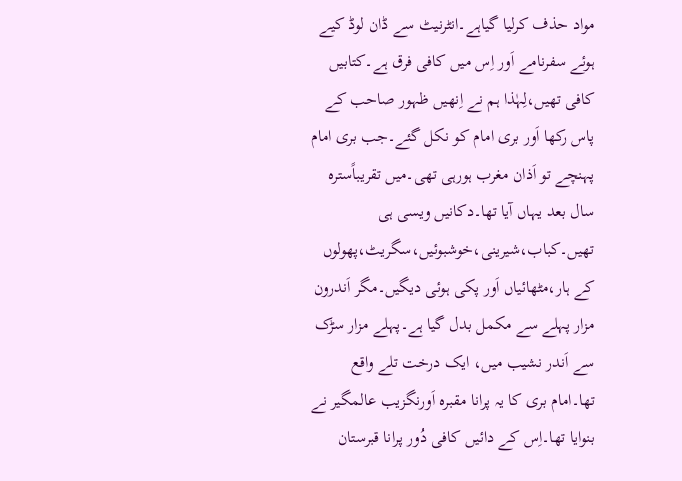مواد حذف کرلیا گیاہے۔انٹرنیٹ سے ڈان لوڈ کیے ہوئے سفرنامے اَور اِس میں کافی فرق ہے۔کتابیں کافی تھیں،لِہٰذا ہم نے اِنھیں ظہور صاحب کے پاس رکھا اَور بری امام کو نکل گئے۔جب بری امام پہنچے تو اَذان مغرب ہورہی تھی۔میں تقریباًسترہ سال بعد یہاں آیا تھا۔دکانیں ویسی ہی تھیں۔کباب،شیرینی،خوشبوئیں،سگریٹ،پھولوں کے ہار،مٹھائیاں اَور پکی ہوئی دیگیں۔مگر اَندرون مزار پہلے سے مکمل بدل گیا ہے۔پہلے مزار سڑک سے اَندر نشیب میں، ایک درخت تلے واقع تھا۔امام بری کا یہ پرانا مقبرہ اَورنگزیب عالمگیر نے بنوایا تھا۔اِس کے دائیں کافی دُور پرانا قبرستان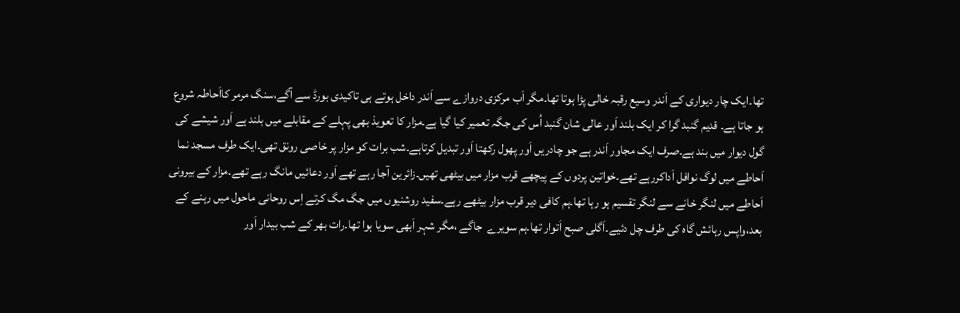تھا۔ایک چار دیواری کے اَندر وسیع رقبہ خالی پڑا ہوتا تھا۔مگر اَب مرکزی دروازے سے اَندر داخل ہوتے ہی تاکیدی بورڈ سے آگے،سنگ مرمر کااَحاطہ شروع ہو جاتا ہے۔ قدیم گنبد گرا کر ایک بلند اَور عالی شان گنبد اُس کی جگہ تعمیر کیا گیا ہے۔مزار کا تعویذ بھی پہلے کے مقابلے میں بلند ہے اَور شیشے کی گول دیوار میں بند ہے۔صرف ایک مجاور اَندر ہے جو چادریں اَور پھول رکھتا اَور تبدیل کرتاہے۔شب برات کو مزار پر خاصی رونق تھی۔ایک طرف مسجد نما اَحاطے میں لوگ نوافل اَداکررہے تھے۔خواتین پردوں کے پیچھے قرب مزار میں بیٹھی تھیں۔زائرین آجا رہے تھے اَور دعائیں مانگ رہے تھے۔مزار کے بیرونی اَحاطے میں لنگر خانے سے لنگر تقسیم ہو رہا تھا۔ہم کافی دیر قرب مزار بیٹھے رہے۔سفید روشنیوں میں جگ مگ کرتے اِس روحانی ماحول میں رہنے کے بعد،واپس رہائش گاہ کی طرف چل دئیے۔اَگلی صبح اَتوار تھا۔ہم سویرے  جاگے ،مگر شہر اَبھی سویا ہوا تھا۔رات بھر کے شب بیدار اَور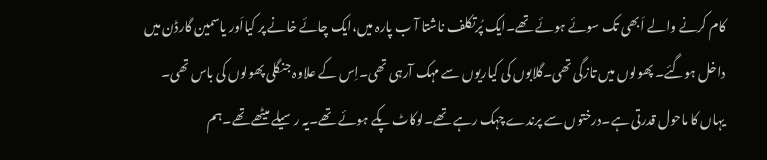کام کرنے والے اَبھی تک سوئے ہوئے تھے۔ایک پُرتکلف ناشتا آ ب پارہ میں،ایک چائے خانے پر کیااَور یاسمین گارڈن میں داخل ہوگئے۔ پھولوں میں تازگی تھی۔گلابوں کی کیاریوں سے مہک آرہی تھی۔اِس کے علاوہ جنگلی پھولوں کی باس تھی۔ یہاں کا ماحول قدرتی ہے۔درختوں سے پرندے چہک رہے تھے۔لوکاٹ پکے ہوئے تھے۔یہ رسیلے میٹھے تھے۔ہم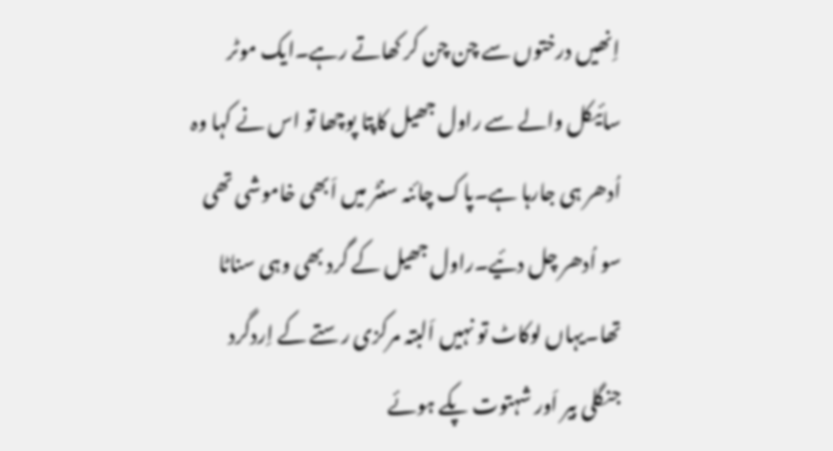اِنھیں درختوں سے چن چن کر کھاتے رہے۔ایک موٹر سائیکل والے سے راول جھیل کاپتا پوچھا تو اس نے کہا وہ اُدھر ہی جارہا ہے۔پاک چائنہ سنٹر میں اَبھی خاموشی تھی سو اُدھر چل دئیے۔راول جھیل کے گرد بھی وہی سناٹا تھا۔یہاں لوکاٹ تو نہیں اَلبتہ مرکزی رستے کے اِردگرد جنگلی بیر اَور شہتوت پکے ہوئے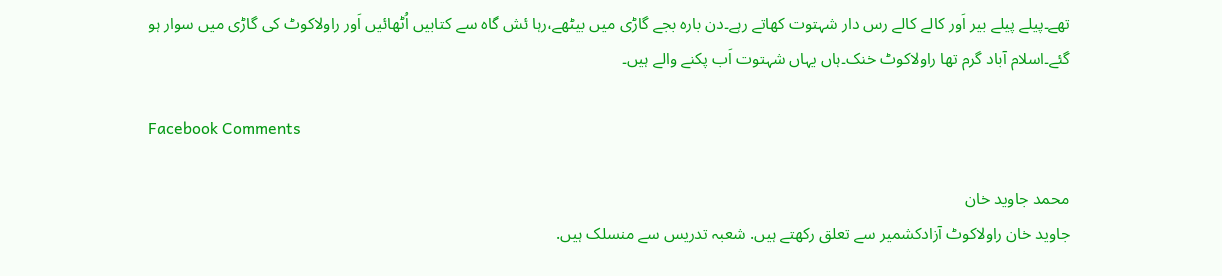تھے۔پیلے پیلے بیر اَور کالے کالے رس دار شہتوت کھاتے رہے۔دن بارہ بجے گاڑی میں بیٹھے،رہا ئش گاہ سے کتابیں اُٹھائیں اَور راولاکوٹ کی گاڑی میں سوار ہو گئے۔اسلام آباد گرم تھا راولاکوٹ خنک۔ہاں یہاں شہتوت اَب پکنے والے ہیں۔

Facebook Comments

محمد جاوید خان
جاوید خان راولاکوٹ آزادکشمیر سے تعلق رکھتے ہیں. شعبہ تدریس سے منسلک ہیں.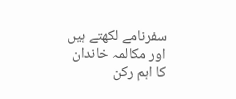سفرنامے لکھتے ہیں اور مکالمہ خاندان کا اہم رکن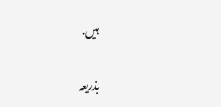ہیں.

بذریعہ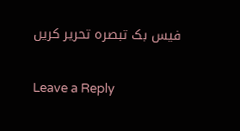فیس بک تبصرہ تحریر کریں

Leave a Reply